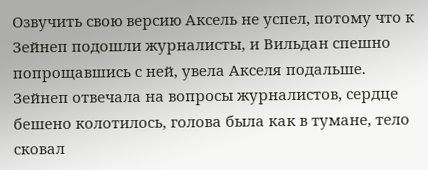Озвучить свою версию Аксель не успел, потому что к Зейнеп подошли журналисты, и Вильдан спешно попрощавшись с ней, увела Акселя подальше.
Зейнеп отвечала на вопросы журналистов, сердце бешено колотилось, голова была как в тумане, тело сковал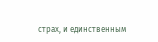страх, и единственным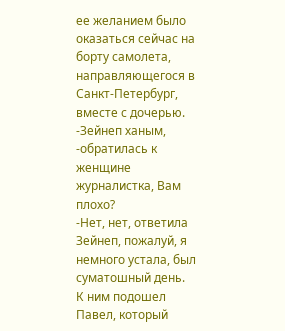ее желанием было оказаться сейчас на борту самолета, направляющегося в Санкт-Петербург, вместе с дочерью.
-Зейнеп ханым, -обратилась к женщине журналистка, Вам плохо?
-Нет, нет, ответила Зейнеп, пожалуй, я немного устала, был суматошный день.
К ним подошел Павел, который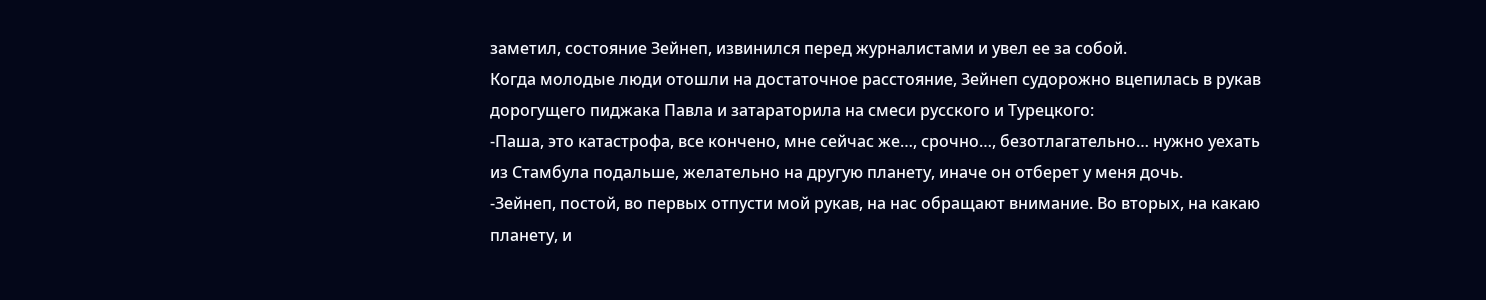заметил, состояние Зейнеп, извинился перед журналистами и увел ее за собой.
Когда молодые люди отошли на достаточное расстояние, Зейнеп судорожно вцепилась в рукав дорогущего пиджака Павла и затараторила на смеси русского и Турецкого:
-Паша, это катастрофа, все кончено, мне сейчас же…, срочно…, безотлагательно… нужно уехать из Стамбула подальше, желательно на другую планету, иначе он отберет у меня дочь.
-Зейнеп, постой, во первых отпусти мой рукав, на нас обращают внимание. Во вторых, на какаю планету, и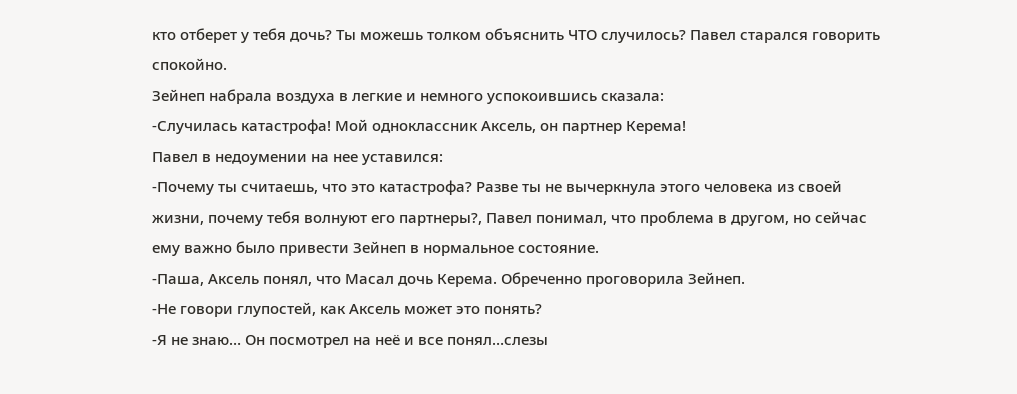кто отберет у тебя дочь? Ты можешь толком объяснить ЧТО случилось? Павел старался говорить спокойно.
Зейнеп набрала воздуха в легкие и немного успокоившись сказала:
-Случилась катастрофа! Мой одноклассник Аксель, он партнер Керема!
Павел в недоумении на нее уставился:
-Почему ты считаешь, что это катастрофа? Разве ты не вычеркнула этого человека из своей жизни, почему тебя волнуют его партнеры?, Павел понимал, что проблема в другом, но сейчас ему важно было привести Зейнеп в нормальное состояние.
-Паша, Аксель понял, что Масал дочь Керема. Обреченно проговорила Зейнеп.
-Не говори глупостей, как Аксель может это понять?
-Я не знаю… Он посмотрел на неё и все понял…слезы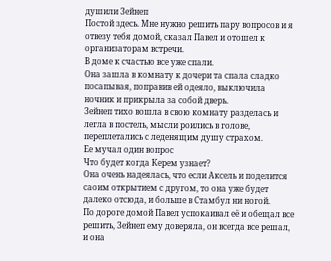душили Зейнеп
Постой здесь. Мне нужно решить пару вопросов и я отвезу тебя домой, сказал Павел и отошел к организаторам встречи.
В доме к счастью все уже спали.
Она зашла в комнату к дочери та спала сладко посапывая, поправив ей одеяло, выключила ночник и прикрыла за собой дверь.
Зейнеп тихо вошла в свою комнату разделась и легла в постель, мысли роились в голове, переплетались с леденящим душу страхом.
Ее мучал один вопрос
Что будет когда Керем узнает?
Она очень надеялась, что если Аксель и поделится саоим открытием с другом, то она уже будет далеко отсюда, и больше в Стамбул ни ногой.
По дороге домой Павел успокаивал её и обещал все решить, Зейнеп ему доверяла, он всегда все решал, и она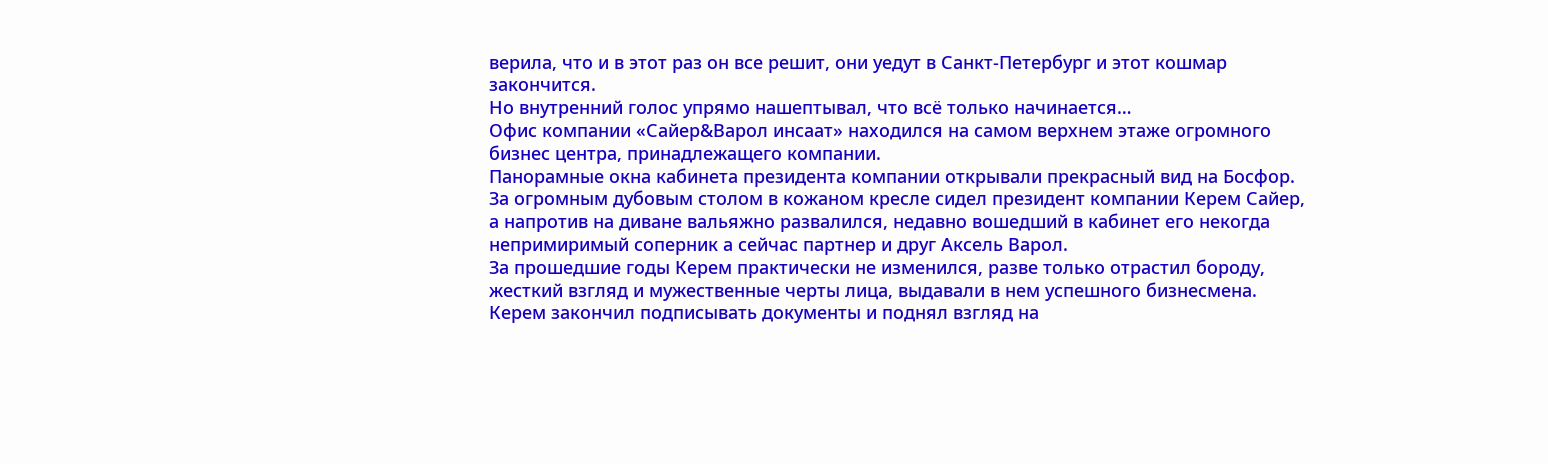верила, что и в этот раз он все решит, они уедут в Санкт-Петербург и этот кошмар закончится.
Но внутренний голос упрямо нашептывал, что всё только начинается…
Офис компании «Сайер&Варол инсаат» находился на самом верхнем этаже огромного бизнес центра, принадлежащего компании.
Панорамные окна кабинета президента компании открывали прекрасный вид на Босфор.
За огромным дубовым столом в кожаном кресле сидел президент компании Керем Сайер, а напротив на диване вальяжно развалился, недавно вошедший в кабинет его некогда непримиримый соперник а сейчас партнер и друг Аксель Варол.
За прошедшие годы Керем практически не изменился, разве только отрастил бороду, жесткий взгляд и мужественные черты лица, выдавали в нем успешного бизнесмена.
Керем закончил подписывать документы и поднял взгляд на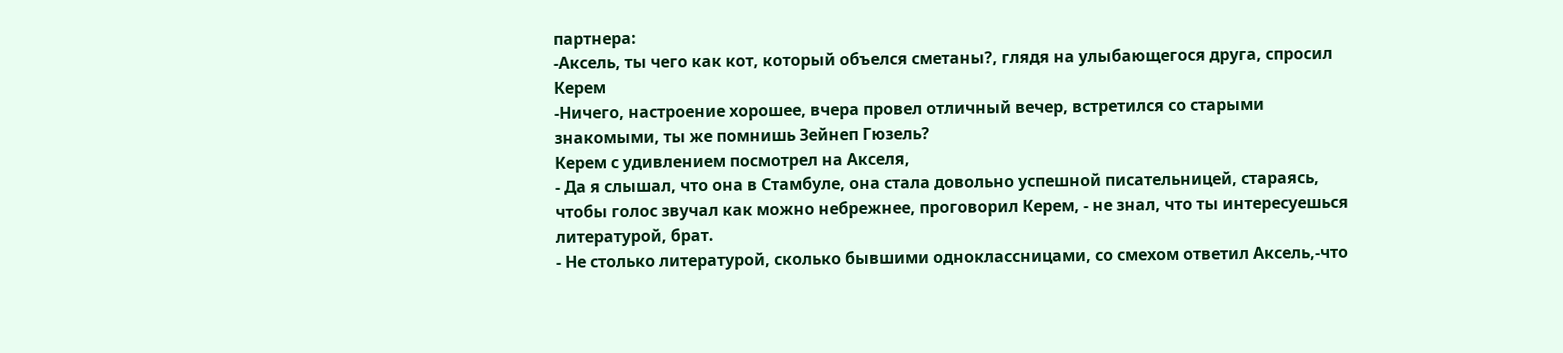партнера:
-Аксель, ты чего как кот, который объелся сметаны?, глядя на улыбающегося друга, спросил Керем
-Ничего, настроение хорошее, вчера провел отличный вечер, встретился со старыми знакомыми, ты же помнишь Зейнеп Гюзель?
Керем с удивлением посмотрел на Акселя,
- Да я слышал, что она в Стамбуле, она стала довольно успешной писательницей, стараясь, чтобы голос звучал как можно небрежнее, проговорил Керем, - не знал, что ты интересуешься литературой, брат.
- Не столько литературой, сколько бывшими одноклассницами, со смехом ответил Аксель,-что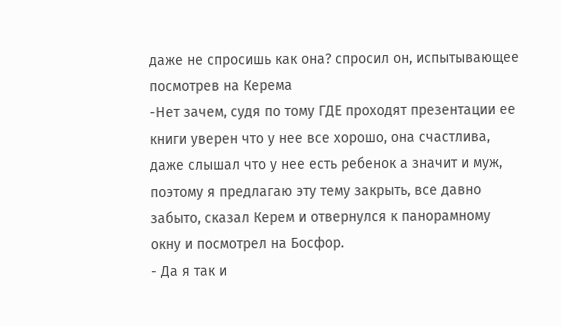даже не спросишь как она? спросил он, испытывающее посмотрев на Керема
-Нет зачем, судя по тому ГДЕ проходят презентации ее книги уверен что у нее все хорошо, она счастлива, даже слышал что у нее есть ребенок а значит и муж, поэтому я предлагаю эту тему закрыть, все давно забыто, сказал Керем и отвернулся к панорамному окну и посмотрел на Босфор.
- Да я так и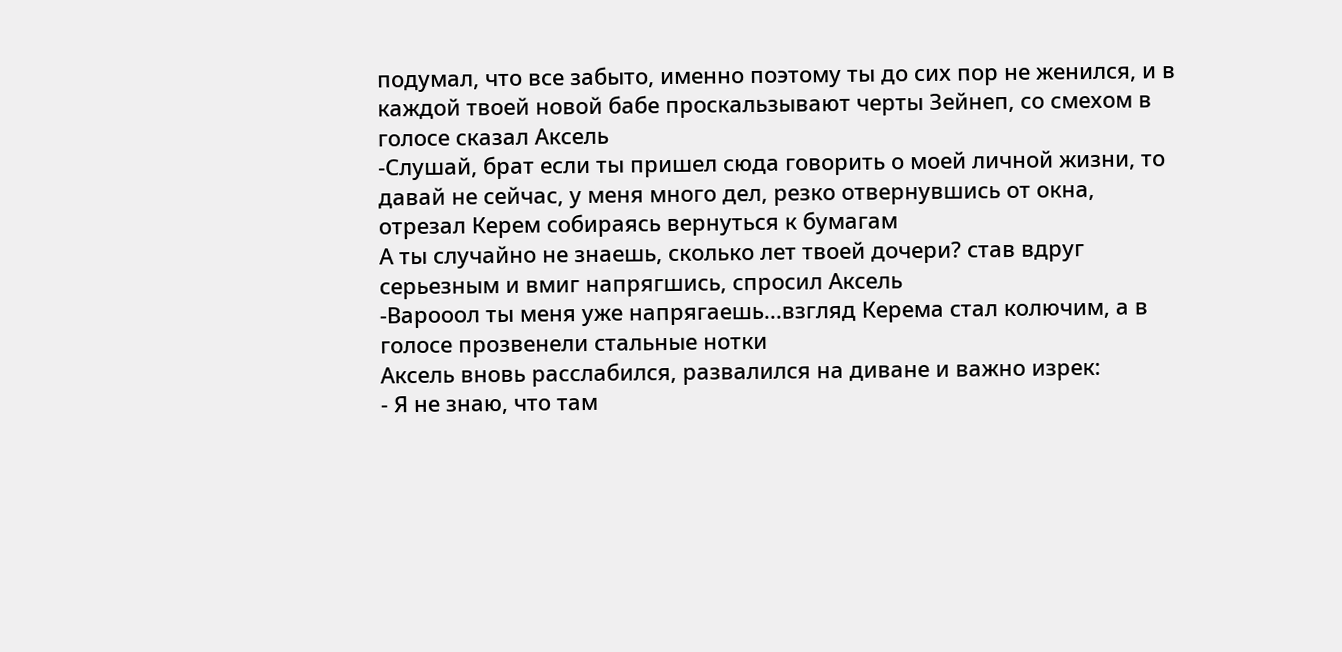подумал, что все забыто, именно поэтому ты до сих пор не женился, и в каждой твоей новой бабе проскальзывают черты Зейнеп, со смехом в голосе сказал Аксель
-Слушай, брат если ты пришел сюда говорить о моей личной жизни, то давай не сейчас, у меня много дел, резко отвернувшись от окна, отрезал Керем собираясь вернуться к бумагам
А ты случайно не знаешь, сколько лет твоей дочери? став вдруг серьезным и вмиг напрягшись, спросил Аксель
-Варооол ты меня уже напрягаешь...взгляд Керема стал колючим, а в голосе прозвенели стальные нотки
Аксель вновь расслабился, развалился на диване и важно изрек:
- Я не знаю, что там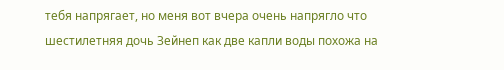тебя напрягает, но меня вот вчера очень напрягло что шестилетняя дочь Зейнеп как две капли воды похожа на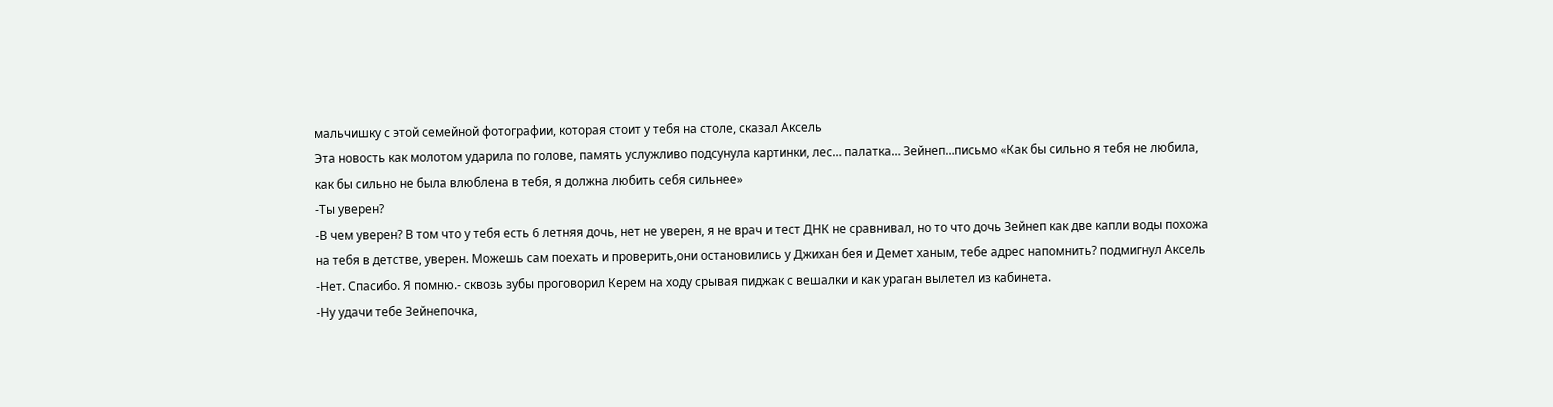мальчишку с этой семейной фотографии, которая стоит у тебя на столе, сказал Аксель
Эта новость как молотом ударила по голове, память услужливо подсунула картинки, лес… палатка… Зейнеп…письмо «Как бы сильно я тебя не любила, как бы сильно не была влюблена в тебя, я должна любить себя сильнее»
-Ты уверен?
-В чем уверен? В том что у тебя есть 6 летняя дочь, нет не уверен, я не врач и тест ДНК не сравнивал, но то что дочь Зейнеп как две капли воды похожа на тебя в детстве, уверен. Можешь сам поехать и проверить,они остановились у Джихан бея и Демет ханым, тебе адрес напомнить? подмигнул Аксель
-Нет. Спасибо. Я помню.- сквозь зубы проговорил Керем на ходу срывая пиджак с вешалки и как ураган вылетел из кабинета.
-Ну удачи тебе Зейнепочка,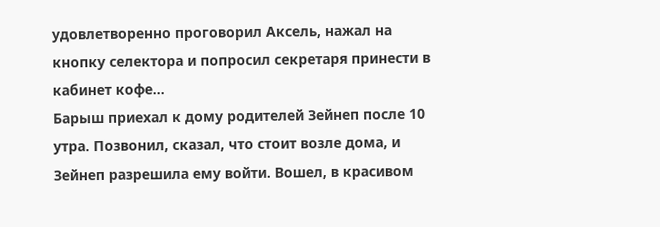удовлетворенно проговорил Аксель, нажал на кнопку селектора и попросил секретаря принести в кабинет кофе…
Барыш приехал к дому родителей Зейнеп после 10 утра. Позвонил, сказал, что стоит возле дома, и Зейнеп разрешила ему войти. Вошел, в красивом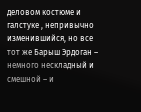деловом костюме и галстуке , непривычно изменившийся, но все тот же Барыш Эрдоган – немного нескладный и смешной – и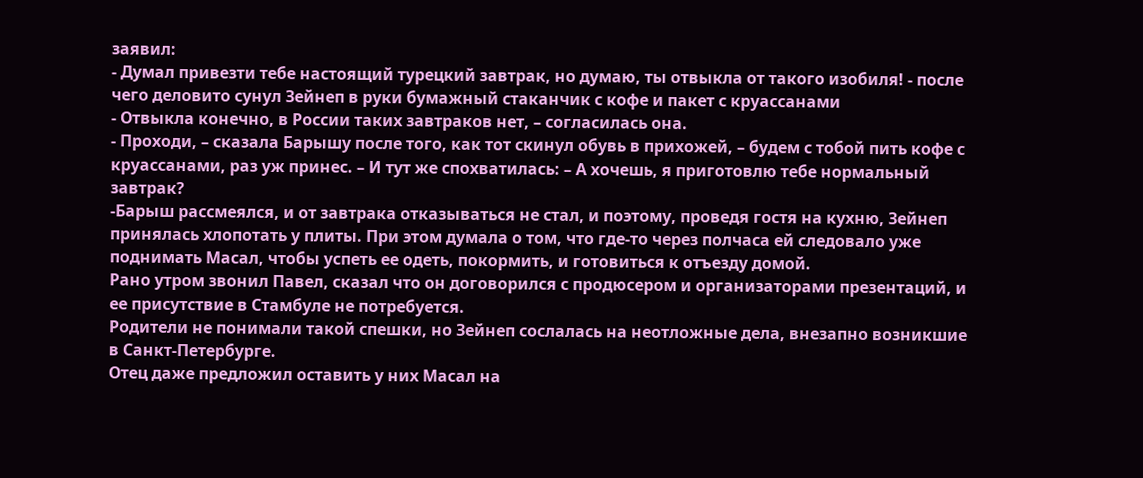заявил:
- Думал привезти тебе настоящий турецкий завтрак, но думаю, ты отвыкла от такого изобиля! - после чего деловито сунул Зейнеп в руки бумажный стаканчик с кофе и пакет с круассанами
- Отвыкла конечно, в России таких завтраков нет, – согласилась она.
- Проходи, – сказала Барышу после того, как тот скинул обувь в прихожей, – будем с тобой пить кофе с круассанами, раз уж принес. – И тут же спохватилась: – А хочешь, я приготовлю тебе нормальный завтрак?
-Барыш рассмеялся, и от завтрака отказываться не стал, и поэтому, проведя гостя на кухню, Зейнеп принялась хлопотать у плиты. При этом думала о том, что где-то через полчаса ей следовало уже поднимать Масал, чтобы успеть ее одеть, покормить, и готовиться к отъезду домой.
Рано утром звонил Павел, сказал что он договорился с продюсером и организаторами презентаций, и ее присутствие в Стамбуле не потребуется.
Родители не понимали такой спешки, но Зейнеп сослалась на неотложные дела, внезапно возникшие в Санкт-Петербурге.
Отец даже предложил оставить у них Масал на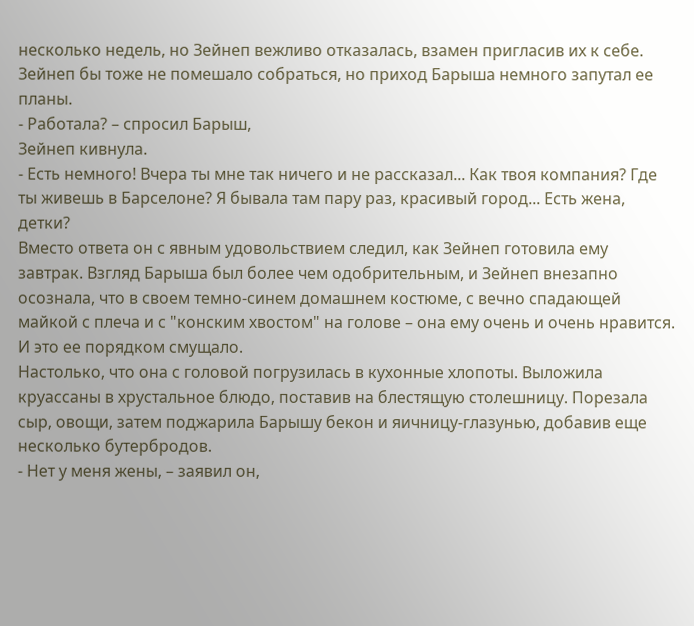несколько недель, но Зейнеп вежливо отказалась, взамен пригласив их к себе.
Зейнеп бы тоже не помешало собраться, но приход Барыша немного запутал ее планы.
- Работала? – спросил Барыш,
Зейнеп кивнула.
- Есть немного! Вчера ты мне так ничего и не рассказал... Как твоя компания? Где ты живешь в Барселоне? Я бывала там пару раз, красивый город... Есть жена, детки?
Вместо ответа он с явным удовольствием следил, как Зейнеп готовила ему завтрак. Взгляд Барыша был более чем одобрительным, и Зейнеп внезапно осознала, что в своем темно-синем домашнем костюме, с вечно спадающей майкой с плеча и с "конским хвостом" на голове – она ему очень и очень нравится.
И это ее порядком смущало.
Настолько, что она с головой погрузилась в кухонные хлопоты. Выложила круассаны в хрустальное блюдо, поставив на блестящую столешницу. Порезала сыр, овощи, затем поджарила Барышу бекон и яичницу-глазунью, добавив еще несколько бутербродов.
- Нет у меня жены, – заявил он,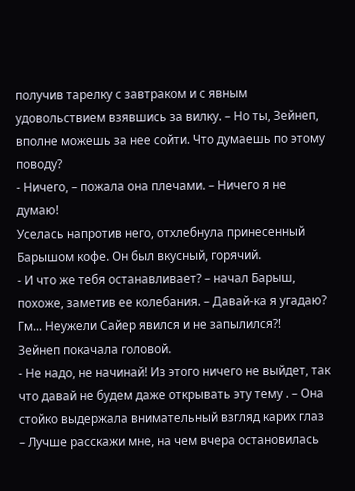получив тарелку с завтраком и с явным удовольствием взявшись за вилку. – Но ты, Зейнеп, вполне можешь за нее сойти. Что думаешь по этому поводу?
- Ничего, – пожала она плечами. – Ничего я не думаю!
Уселась напротив него, отхлебнула принесенный Барышом кофе. Он был вкусный, горячий.
- И что же тебя останавливает? – начал Барыш, похоже, заметив ее колебания. – Давай-ка я угадаю? Гм... Неужели Сайер явился и не запылился?!
Зейнеп покачала головой.
- Не надо, не начинай! Из этого ничего не выйдет, так что давай не будем даже открывать эту тему . – Она стойко выдержала внимательный взгляд карих глаз
– Лучше расскажи мне, на чем вчера остановилась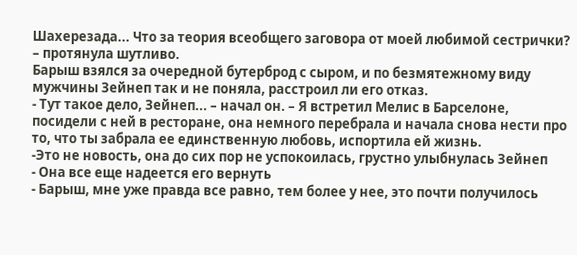Шахерезада... Что за теория всеобщего заговора от моей любимой сестрички? – протянула шутливо.
Барыш взялся за очередной бутерброд с сыром, и по безмятежному виду мужчины Зейнеп так и не поняла, расстроил ли его отказ.
- Тут такое дело, Зейнеп... – начал он. – Я встретил Мелис в Барселоне, посидели с ней в ресторане, она немного перебрала и начала снова нести про то, что ты забрала ее единственную любовь, испортила ей жизнь.
-Это не новость, она до сих пор не успокоилась, грустно улыбнулась Зейнеп
- Она все еще надеется его вернуть
- Барыш, мне уже правда все равно, тем более у нее, это почти получилось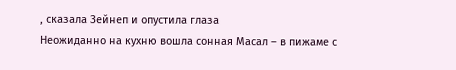, сказала Зейнеп и опустила глаза
Неожиданно на кухню вошла сонная Масал – в пижаме с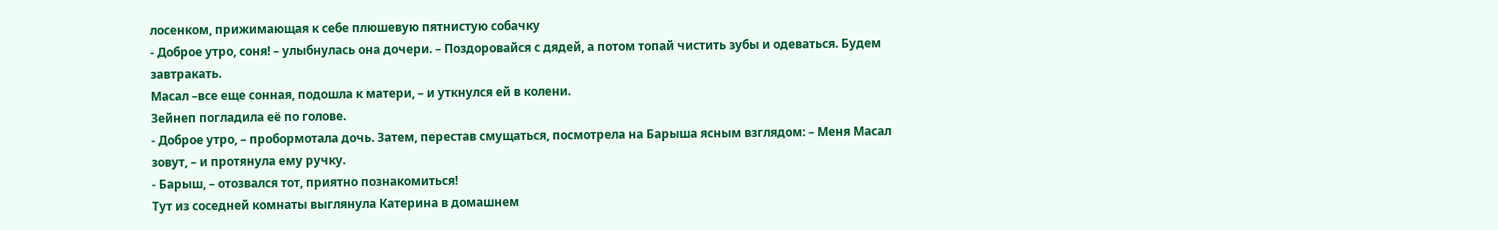лосенком, прижимающая к себе плюшевую пятнистую собачку
- Доброе утро, соня! – улыбнулась она дочери. – Поздоровайся с дядей, а потом топай чистить зубы и одеваться. Будем завтракать.
Масал –все еще сонная, подошла к матери, – и уткнулся ей в колени.
Зейнеп погладила её по голове.
- Доброе утро, – пробормотала дочь. Затем, перестав смущаться, посмотрела на Барыша ясным взглядом: – Меня Масал зовут, – и протянула ему ручку.
- Барыш, – отозвался тот, приятно познакомиться!
Тут из соседней комнаты выглянула Катерина в домашнем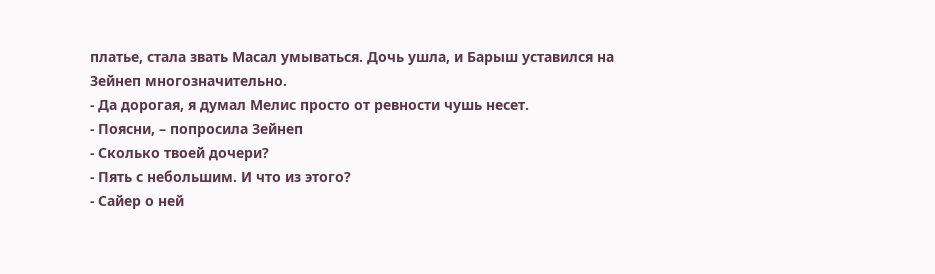платье, стала звать Масал умываться. Дочь ушла, и Барыш уставился на Зейнеп многозначительно.
- Да дорогая, я думал Мелис просто от ревности чушь несет.
- Поясни, – попросила Зейнеп
- Сколько твоей дочери?
- Пять с небольшим. И что из этого?
- Сайер о ней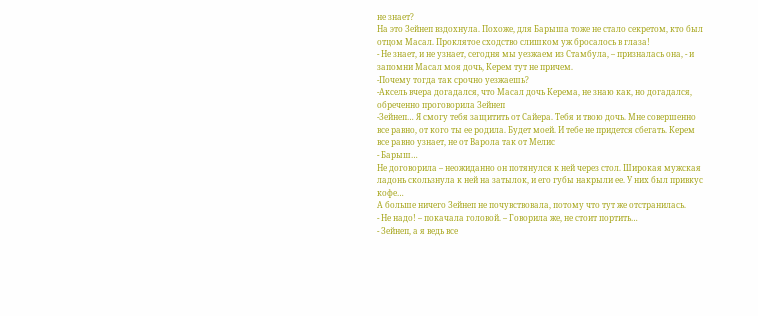не знает?
На это Зейнеп вздохнула. Похоже, для Барыша тоже не стало секретом, кто был отцом Масал. Проклятое сходство слишком уж бросалось в глаза!
- Не знает, и не узнает, сегодня мы уезжаем из Стамбула, – призналась она, - и запомни Масал моя дочь, Керем тут не причем.
-Почему тогда так срочно уезжаешь?
-Аксель вчера догадался, что Масал дочь Керема, не знаю как, но догадался, обреченно проговорила Зейнеп
-Зейнеп… Я смогу тебя защитить от Сайера. Тебя и твою дочь. Мне совершенно все равно, от кого ты ее родила. Будет моей. И тебе не придется сбегать. Керем все равно узнает, не от Варола так от Мелис
- Барыш…
Не договорила – неожиданно он потянулся к ней через стол. Широкая мужская ладонь скользнула к ней на затылок, и его губы накрыли ее. У них был привкус кофе…
А больше ничего Зейнеп не почувствовала, потому что тут же отстранилась.
- Не надо! – покачала головой. – Говорила же, не стоит портить…
- Зейнеп, а я ведь все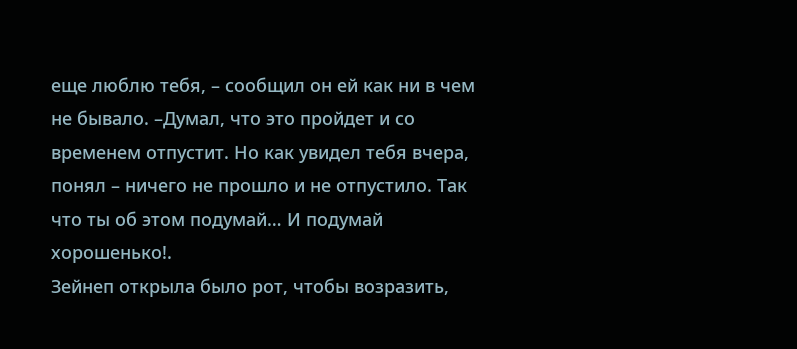еще люблю тебя, – сообщил он ей как ни в чем не бывало. –Думал, что это пройдет и со временем отпустит. Но как увидел тебя вчера, понял – ничего не прошло и не отпустило. Так что ты об этом подумай… И подумай хорошенько!.
Зейнеп открыла было рот, чтобы возразить,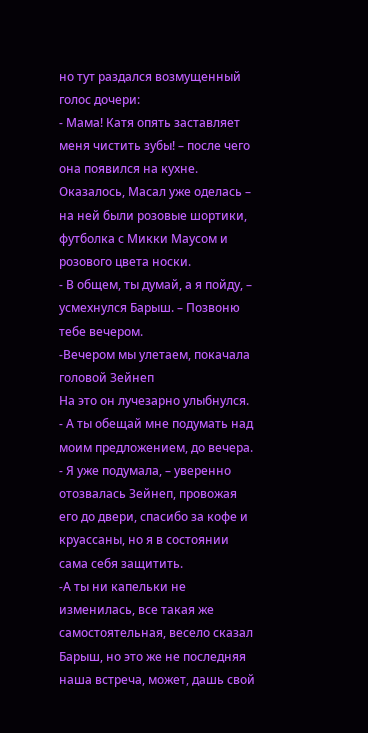но тут раздался возмущенный голос дочери:
- Мама! Катя опять заставляет меня чистить зубы! – после чего она появился на кухне. Оказалось, Масал уже оделась – на ней были розовые шортики, футболка с Микки Маусом и розового цвета носки.
- В общем, ты думай, а я пойду, – усмехнулся Барыш. – Позвоню тебе вечером.
-Вечером мы улетаем, покачала головой Зейнеп
На это он лучезарно улыбнулся.
- А ты обещай мне подумать над моим предложением, до вечера.
- Я уже подумала, – уверенно отозвалась Зейнеп, провожая его до двери, спасибо за кофе и круассаны, но я в состоянии сама себя защитить.
-А ты ни капельки не изменилась, все такая же самостоятельная, весело сказал Барыш, но это же не последняя наша встреча, может, дашь свой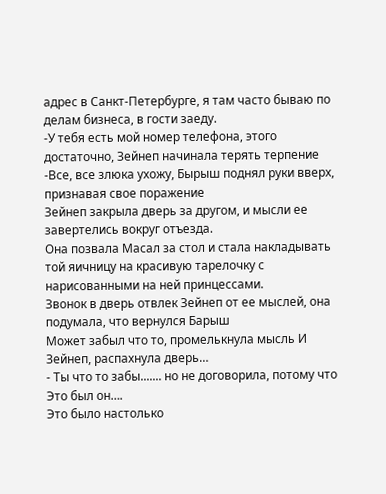адрес в Санкт-Петербурге, я там часто бываю по делам бизнеса, в гости заеду.
-У тебя есть мой номер телефона, этого достаточно, Зейнеп начинала терять терпение
-Все, все злюка ухожу, Бырыш поднял руки вверх, признавая свое поражение
Зейнеп закрыла дверь за другом, и мысли ее завертелись вокруг отъезда.
Она позвала Масал за стол и стала накладывать той яичницу на красивую тарелочку с нарисованными на ней принцессами.
Звонок в дверь отвлек Зейнеп от ее мыслей, она подумала, что вернулся Барыш
Может забыл что то, промелькнула мысль И Зейнеп, распахнула дверь…
- Ты что то забы....... но не договорила, потому что
Это был он….
Это было настолько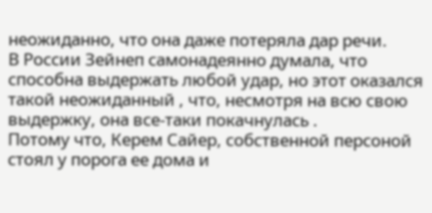неожиданно, что она даже потеряла дар речи.
В России Зейнеп самонадеянно думала, что способна выдержать любой удар, но этот оказался такой неожиданный , что, несмотря на всю свою выдержку, она все-таки покачнулась .
Потому что, Керем Сайер, собственной персоной стоял у порога ее дома и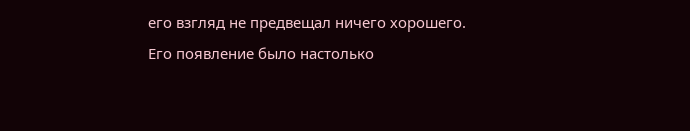его взгляд не предвещал ничего хорошего.
Его появление было настолько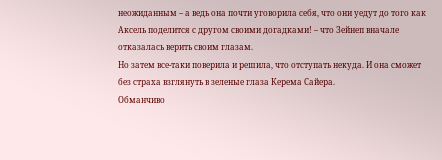неожиданным – а ведь она почти уговорила себя, что они уедут до того как Аксель поделится с другом своими догадками! – что Зейнеп вначале отказалась верить своим глазам.
Но затем все-таки поверила и решила, что отступать некуда. И она сможет без страха взглянуть в зеленые глаза Керема Сайера.
Обманчиво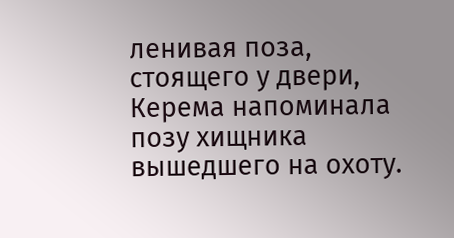ленивая поза, стоящего у двери, Керема напоминала позу хищника вышедшего на охоту.